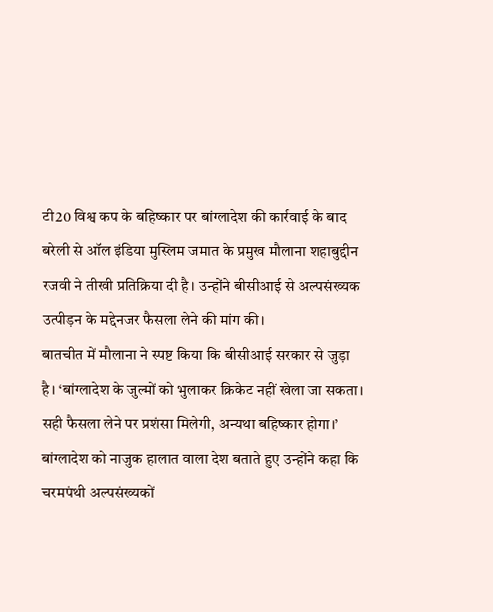टी20 विश्व कप के बहिष्कार पर बांग्लादेश की कार्रवाई के बाद बरेली से ऑल इंडिया मुस्लिम जमात के प्रमुख मौलाना शहाबुद्दीन रजवी ने तीखी प्रतिक्रिया दी है। उन्होंने बीसीआई से अल्पसंख्यक उत्पीड़न के मद्देनजर फैसला लेने की मांग की।
बातचीत में मौलाना ने स्पष्ट किया कि बीसीआई सरकार से जुड़ा है। ‘बांग्लादेश के जुल्मों को भुलाकर क्रिकेट नहीं खेला जा सकता। सही फैसला लेने पर प्रशंसा मिलेगी, अन्यथा बहिष्कार होगा।’
बांग्लादेश को नाजुक हालात वाला देश बताते हुए उन्होंने कहा कि चरमपंथी अल्पसंख्यकों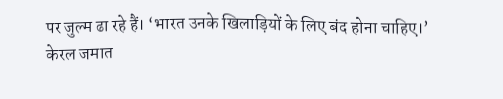पर जुल्म ढा रहे हैं। ‘भारत उनके खिलाड़ियों के लिए बंद होना चाहिए।’
केरल जमात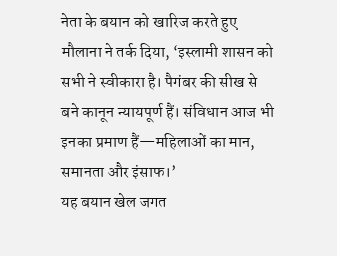नेता के बयान को खारिज करते हुए मौलाना ने तर्क दिया, ‘इस्लामी शासन को सभी ने स्वीकारा है। पैगंबर की सीख से बने कानून न्यायपूर्ण हैं। संविधान आज भी इनका प्रमाण हैं—महिलाओं का मान, समानता और इंसाफ।’
यह बयान खेल जगत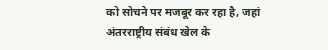को सोचने पर मजबूर कर रहा है, जहां अंतरराष्ट्रीय संबंध खेल के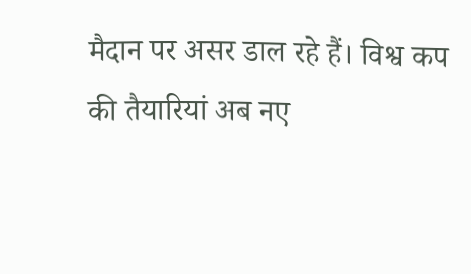मैदान पर असर डाल रहे हैं। विश्व कप की तैयारियां अब नए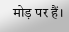मोड़ पर हैं।